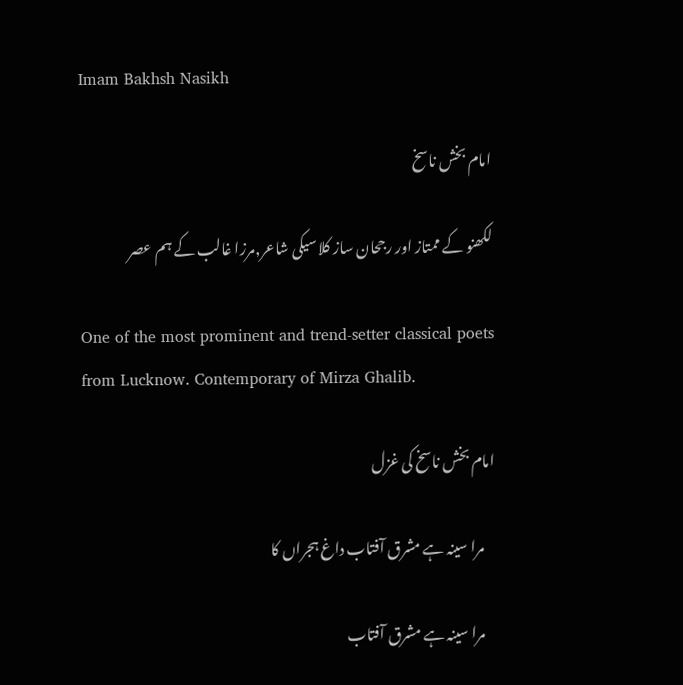Imam Bakhsh Nasikh

امام بخش ناسخ

لکھنو کے ممتاز اور رجحان ساز کلاسیکی شاعر,مرزا غالب کے ہم عصر

One of the most prominent and trend-setter classical poets from Lucknow. Contemporary of Mirza Ghalib.

امام بخش ناسخ کی غزل

    مرا سینہ ہے مشرق آفتاب داغ ہجراں کا

    مرا سینہ ہے مشرق آفتاب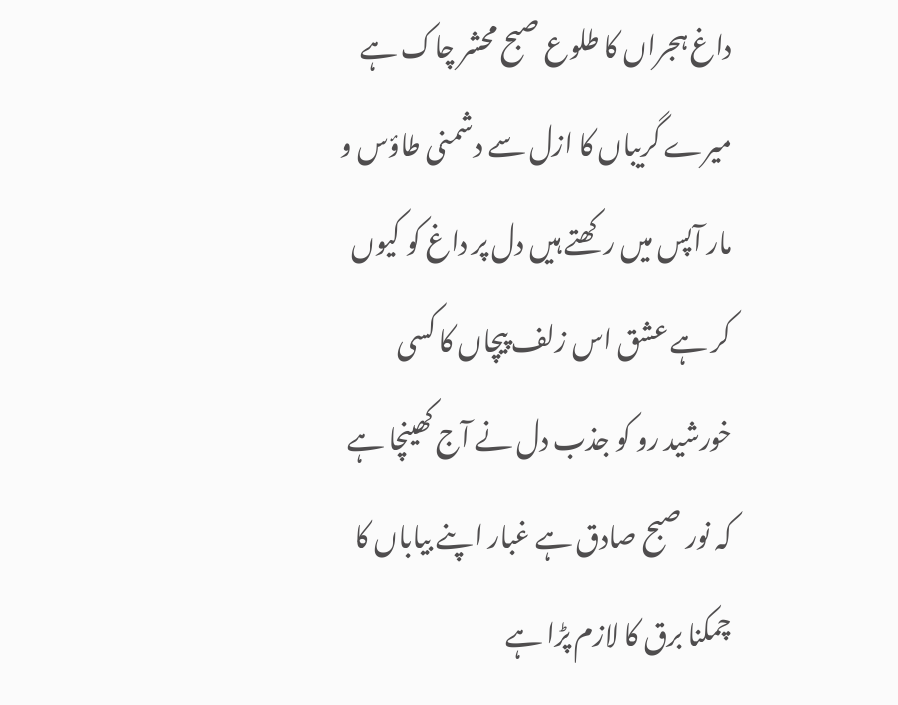داغ ہجراں کا طلوع صبح محشر چاک ہے میرے گریباں کا ازل سے دشمنی طاؤس و مار آپس میں رکھتے ہیں دل پر داغ کو کیوں کر ہے عشق اس زلف پیچاں کا کسی خورشید رو کو جذب دل نے آج کھینچا ہے کہ نور صبح صادق ہے غبار اپنے بیاباں کا چمکنا برق کا لازم پڑا ہے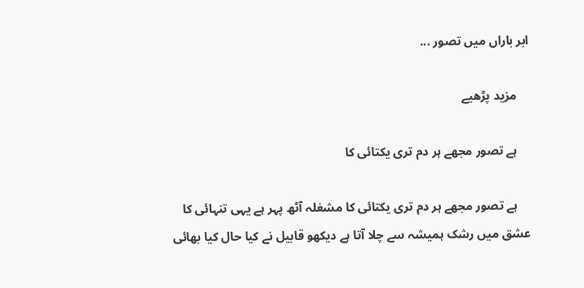ابر باراں میں تصور ...

    مزید پڑھیے

    ہے تصور مجھے ہر دم تری یکتائی کا

    ہے تصور مجھے ہر دم تری یکتائی کا مشغلہ آٹھ پہر ہے یہی تنہائی کا عشق میں رشک ہمیشہ سے چلا آتا ہے دیکھو قابیل نے کیا حال کیا بھائی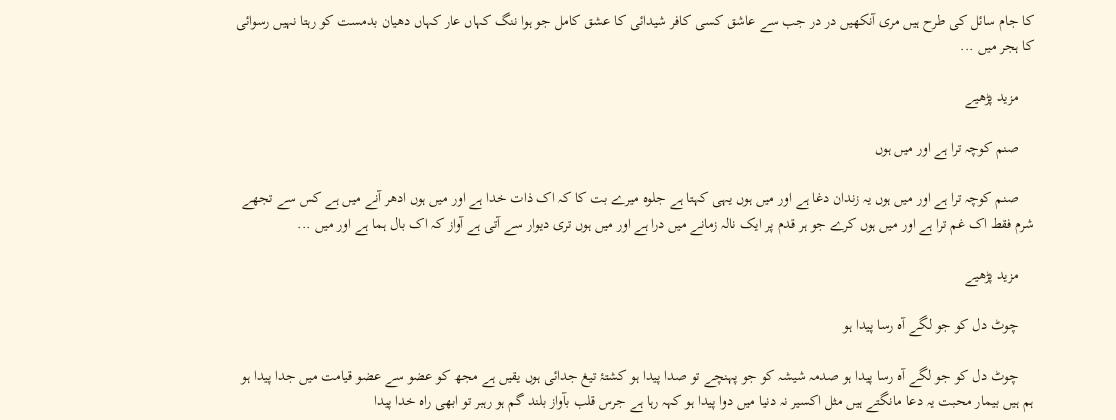کا جام سائل کی طرح ہیں مری آنکھیں در در جب سے عاشق کسی کافر شیدائی کا عشق کامل جو ہوا ننگ کہاں عار کہاں دھیان بدمست کو رہتا نہیں رسوائی کا ہجر میں ...

    مزید پڑھیے

    صنم کوچہ ترا ہے اور میں ہوں

    صنم کوچہ ترا ہے اور میں ہوں یہ زندان دغا ہے اور میں ہوں یہی کہتا ہے جلوہ میرے بت کا کہ اک ذات خدا ہے اور میں ہوں ادھر آنے میں ہے کس سے تجھے شرم فقط اک غم ترا ہے اور میں ہوں کرے جو ہر قدم پر ایک نالہ زمانے میں درا ہے اور میں ہوں تری دیوار سے آتی ہے آواز کہ اک بال ہما ہے اور میں ...

    مزید پڑھیے

    چوٹ دل کو جو لگے آہ رسا پیدا ہو

    چوٹ دل کو جو لگے آہ رسا پیدا ہو صدمہ شیشہ کو جو پہنچے تو صدا پیدا ہو کشتۂ تیغ جدائی ہوں یقیں ہے مجھ کو عضو سے عضو قیامت میں جدا پیدا ہو ہم ہیں بیمار محبت یہ دعا مانگتے ہیں مثل اکسیر نہ دنیا میں دوا پیدا ہو کہہ رہا ہے جرس قلب بآواز بلند گم ہو رہبر تو ابھی راہ خدا پیدا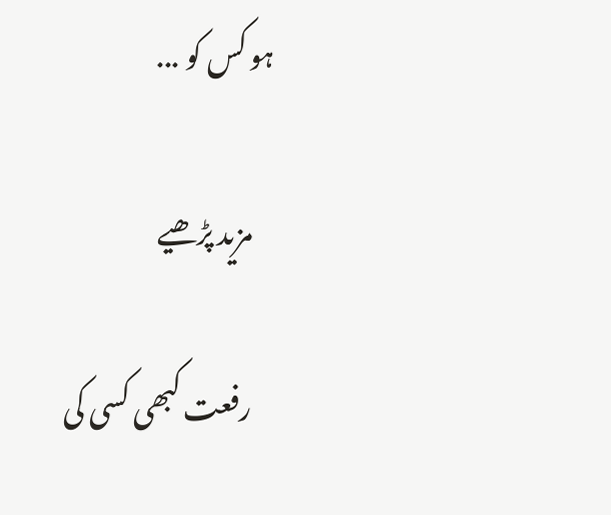ہو کس کو ...

    مزید پڑھیے

    رفعت کبھی کسی کی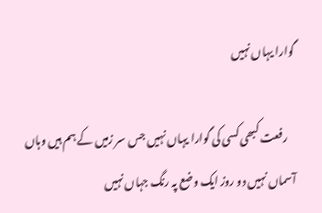گوارا یہاں نہیں

    رفعت کبھی کسی کی گوارا یہاں نہیں جس سر زمیں کے ہم ہیں وہاں آسماں نہیں دو روز ایک وضع پہ رنگ جہاں نہیں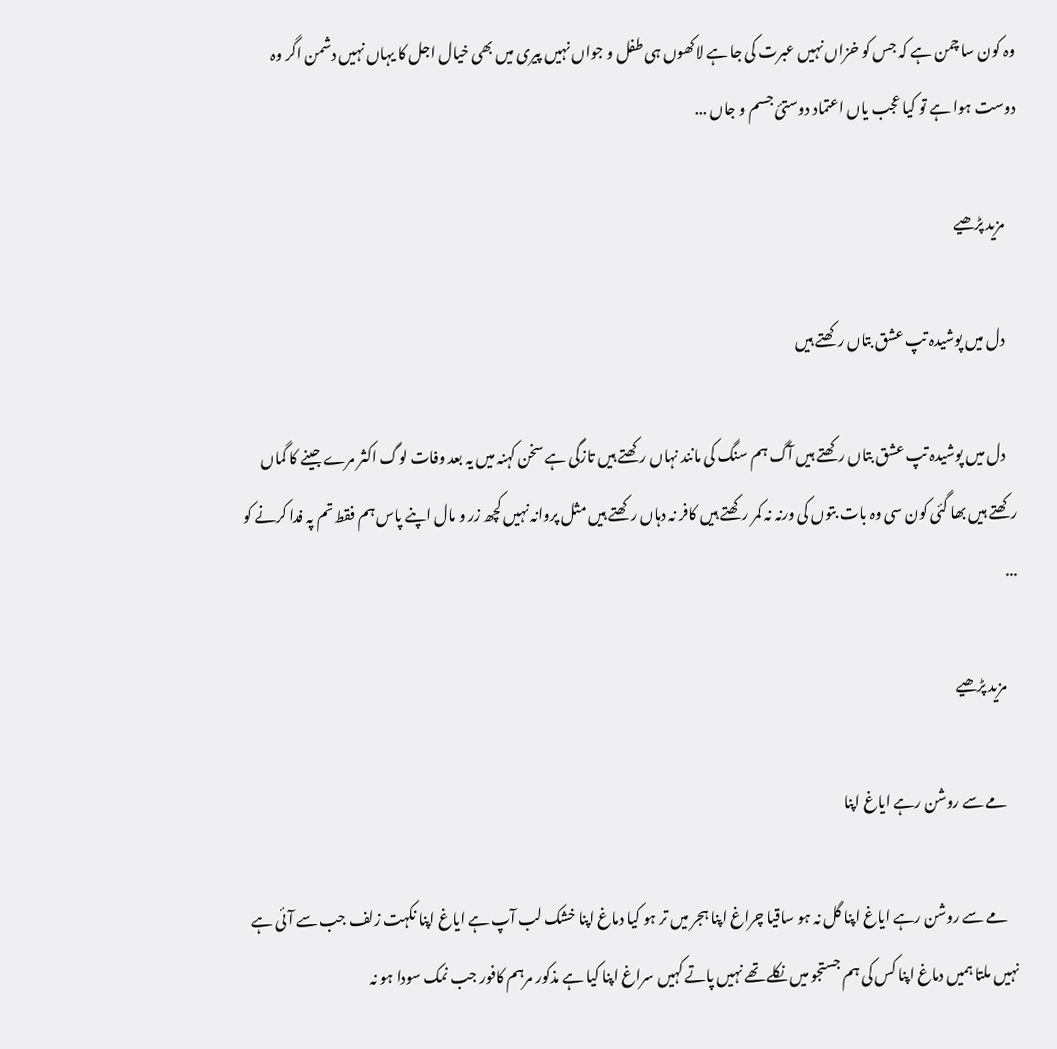وہ کون سا چمن ہے کہ جس کو خزاں نہیں عبرت کی جا ہے لاکھوں ہی طفل و جواں نہیں پیری میں بھی خیال اجل کا یہاں نہیں دشمن اگر وہ دوست ہوا ہے تو کیا عجب یاں اعتماد دوستیٔ جسم و جاں ...

    مزید پڑھیے

    دل میں پوشیدہ تپ عشق بتاں رکھتے ہیں

    دل میں پوشیدہ تپ عشق بتاں رکھتے ہیں آگ ہم سنگ کی مانند نہاں رکھتے ہیں تازگی ہے سخن کہنہ میں یہ بعد وفات لوگ اکثر مرے جینے کا گماں رکھتے ہیں بھا گئی کون سی وہ بات بتوں کی ورنہ نہ کمر رکھتے ہیں کافر نہ دہاں رکھتے ہیں مثل پروانہ نہیں کچھ زر و مال اپنے پاس ہم فقط تم پہ فدا کرنے کو ...

    مزید پڑھیے

    مے سے روشن رہے ایاغ اپنا

    مے سے روشن رہے ایاغ اپنا گل نہ ہو ساقیا چراغ اپنا ہجر میں تر ہو کیا دماغ اپنا خشک لب آپ ہے ایاغ اپنا نکہت زلف جب سے آئی ہے نہیں ملتا ہمیں دماغ اپنا کس کی ہم جستجو میں نکلے تھے نہیں پاتے کہیں سراغ اپنا کیا ہے مذکور مرہم کافور جب نمک سودا ہو نہ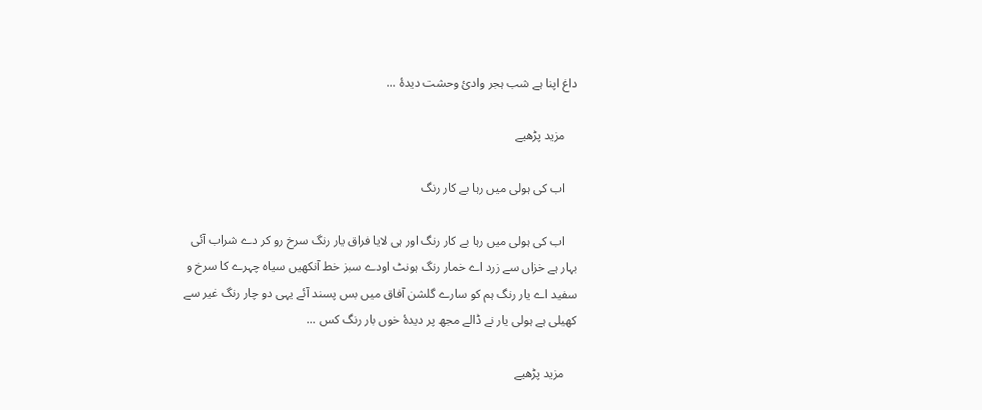داغ اپنا ہے شب ہجر وادئ وحشت دیدۂ ...

    مزید پڑھیے

    اب کی ہولی میں رہا بے کار رنگ

    اب کی ہولی میں رہا بے کار رنگ اور ہی لایا فراق یار رنگ سرخ رو کر دے شراب آئی بہار ہے خزاں سے زرد اے خمار رنگ ہونٹ اودے سبز خط آنکھیں سیاہ چہرے کا سرخ و سفید اے یار رنگ ہم کو سارے گلشن آفاق میں بس پسند آئے یہی دو چار رنگ غیر سے کھیلی ہے ہولی یار نے ڈالے مجھ پر دیدۂ خوں بار رنگ کس ...

    مزید پڑھیے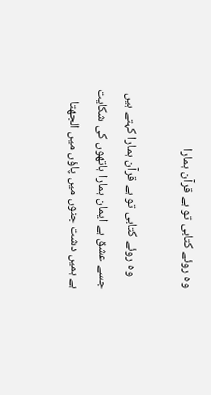وہ روئے کتابی تو ہے قرآن ہمارا

    وہ روئے کتابی تو ہے قرآن ہمارا کہتے ہیں جسے عشق ہے ایمان ہمارا ہاتھوں کی شکایت ہے ہمیں دشت جنوں میں پاؤں میں الجھتا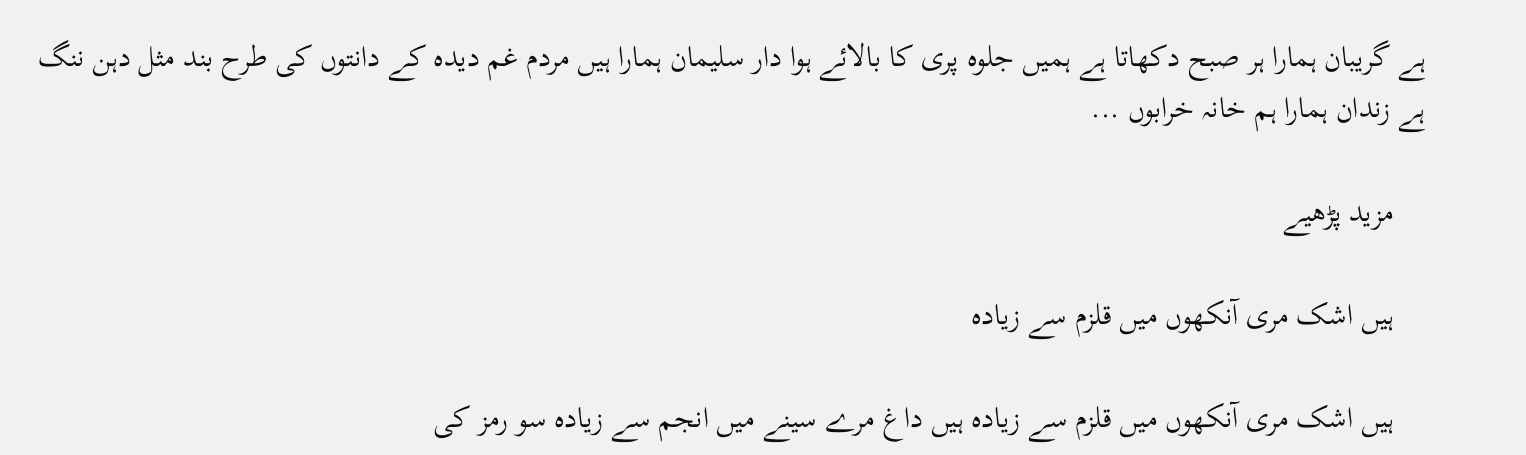ہے گریبان ہمارا ہر صبح دکھاتا ہے ہمیں جلوہ پری کا بالائے ہوا دار سلیمان ہمارا ہیں مردم غم دیدہ کے دانتوں کی طرح بند مثل دہن ننگ ہے زندان ہمارا ہم خانہ خرابوں ...

    مزید پڑھیے

    ہیں اشک مری آنکھوں میں قلزم سے زیادہ

    ہیں اشک مری آنکھوں میں قلزم سے زیادہ ہیں داغ مرے سینے میں انجم سے زیادہ سو رمز کی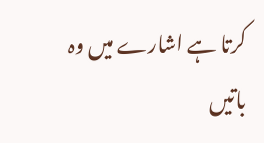کرتا ہے اشارے میں وہ باتیں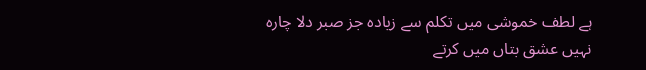ہے لطف خموشی میں تکلم سے زیادہ جز صبر دلا چارہ نہیں عشق بتاں میں کرتے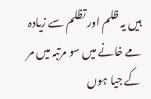ہیں یہ ظلم اور تظلم سے زیادہ مے خانے میں سو مرتبہ میں مر کے جیا ہوں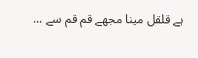ہے قلقل مینا مجھے قم قم سے ...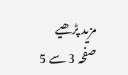مزید پڑھیے
صفحہ 3 سے 5